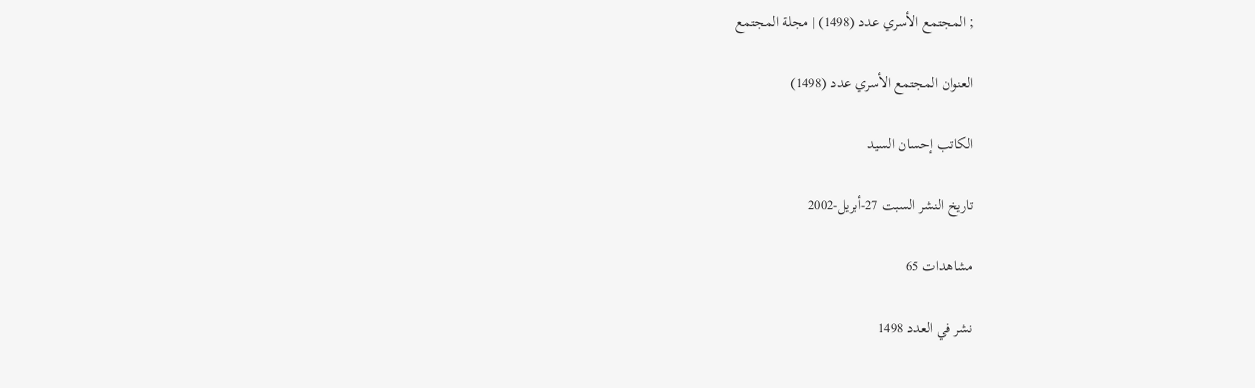; المجتمع الأسري عدد (1498) | مجلة المجتمع

العنوان المجتمع الأسري عدد (1498)

الكاتب إحسان السيد

تاريخ النشر السبت 27-أبريل-2002

مشاهدات 65

نشر في العدد 1498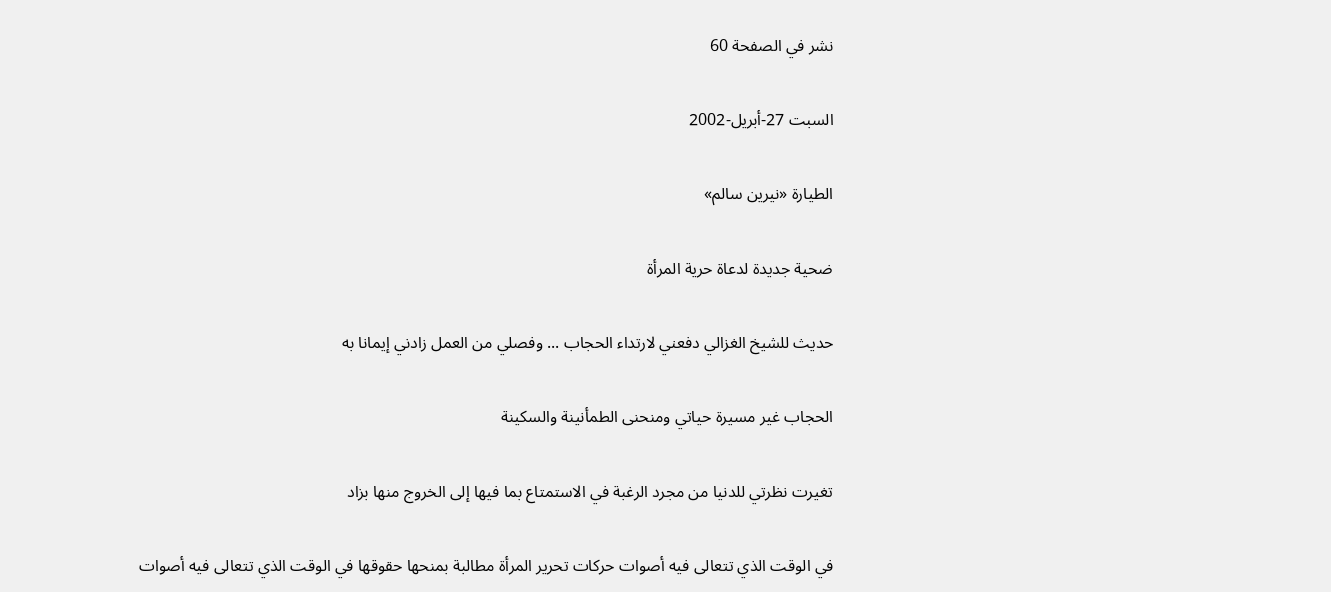نشر في الصفحة 60

السبت 27-أبريل-2002

الطيارة «نيرين سالم»

ضحية جديدة لدعاة حرية المرأة

حديث للشيخ الغزالي دفعني لارتداء الحجاب ... وفصلي من العمل زادني إيمانا به

الحجاب غير مسيرة حياتي ومنحنى الطمأنينة والسكينة

تغيرت نظرتي للدنيا من مجرد الرغبة في الاستمتاع بما فيها إلى الخروج منها بزاد

في الوقت الذي تتعالى فيه أصوات حركات تحرير المرأة مطالبة بمنحها حقوقها في الوقت الذي تتعالى فيه أصوات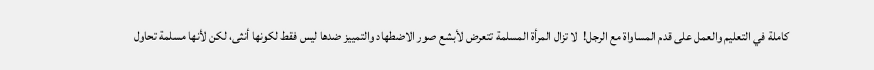كاملة في التعليم والعمل على قدم المساواة مع الرجل!  لا تزال المرأة المسلمة تتعرض لأبشع صور الاضطهاد والتمييز ضدها ليس فقط لكونها أنثى، لكن لأنها مسلمة تحاول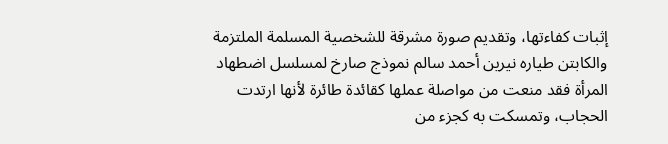إثبات كفاءتها، وتقديم صورة مشرقة للشخصية المسلمة الملتزمة والكابتن طياره نیرين أحمد سالم نموذج صارخ لمسلسل اضطهاد المرأة فقد منعت من مواصلة عملها كقائدة طائرة لأنها ارتدت الحجاب، وتمسكت به كجزء من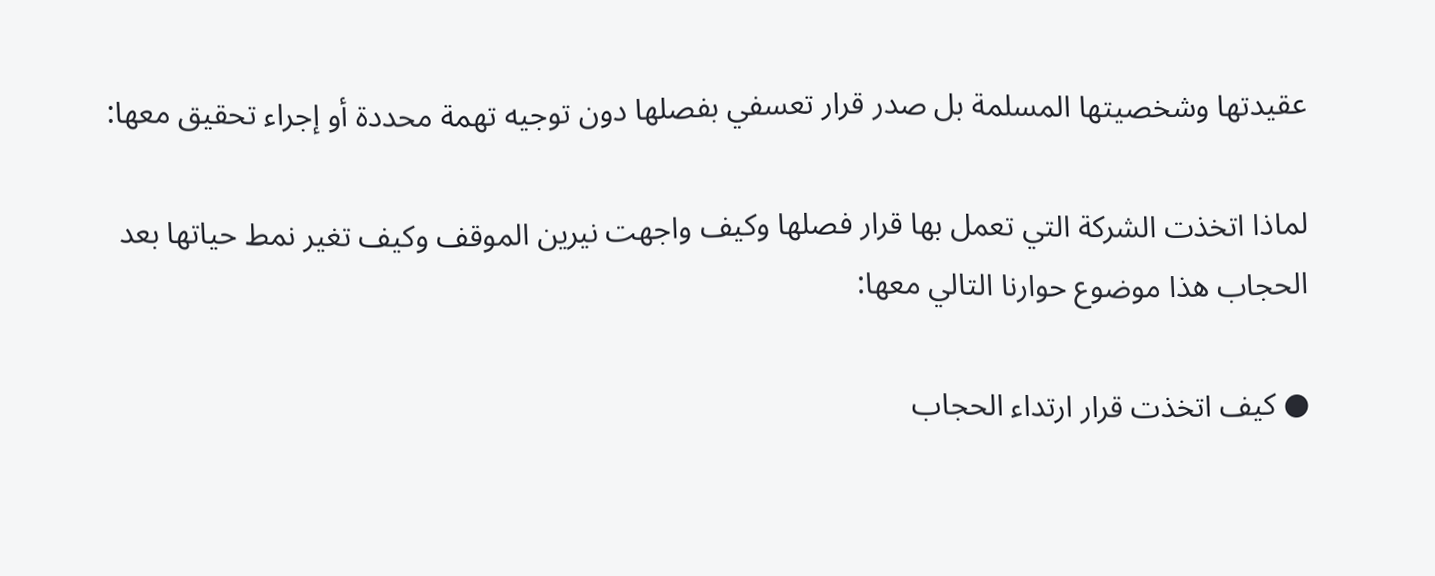عقيدتها وشخصيتها المسلمة بل صدر قرار تعسفي بفصلها دون توجيه تهمة محددة أو إجراء تحقيق معها:

لماذا اتخذت الشركة التي تعمل بها قرار فصلها وكيف واجهت نيرين الموقف وكيف تغير نمط حياتها بعد الحجاب هذا موضوع حوارنا التالي معها:

● كيف اتخذت قرار ارتداء الحجاب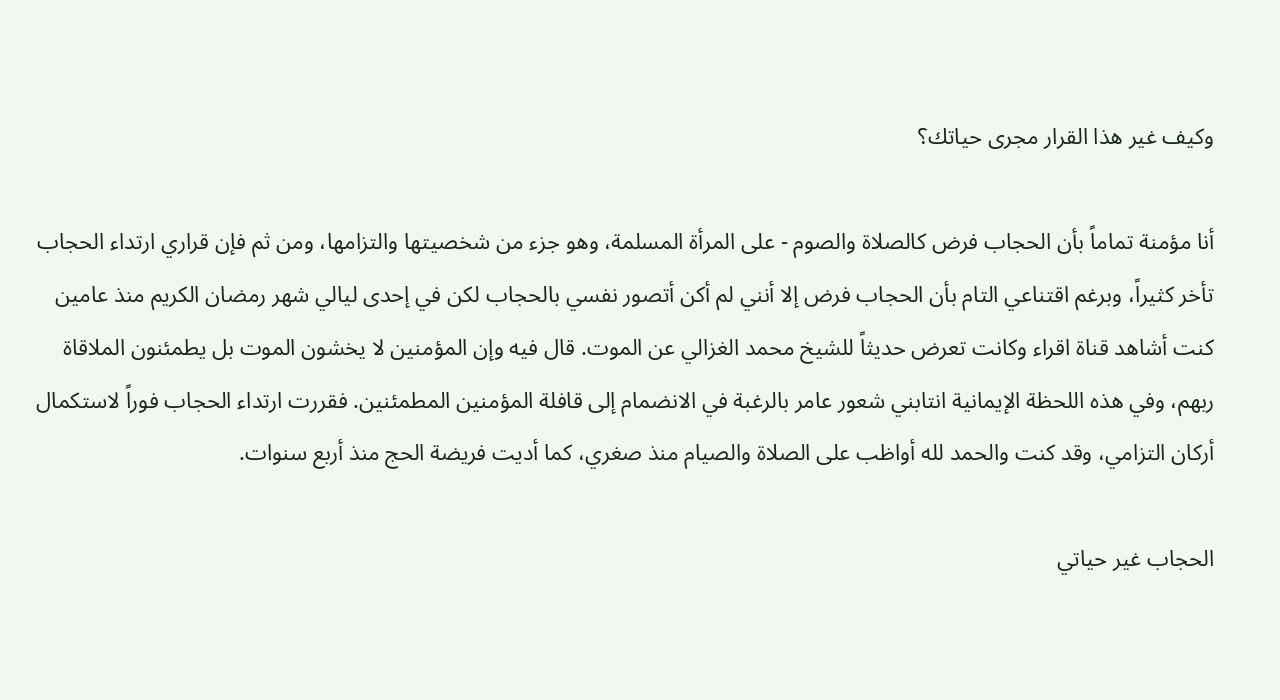وكيف غير هذا القرار مجرى حياتك؟

أنا مؤمنة تماماً بأن الحجاب فرض كالصلاة والصوم - على المرأة المسلمة، وهو جزء من شخصيتها والتزامها، ومن ثم فإن قراري ارتداء الحجاب تأخر كثيراً، وبرغم اقتناعي التام بأن الحجاب فرض إلا أنني لم أكن أتصور نفسي بالحجاب لكن في إحدى ليالي شهر رمضان الكريم منذ عامين كنت أشاهد قناة اقراء وكانت تعرض حديثاً للشيخ محمد الغزالي عن الموت. قال فيه وإن المؤمنين لا يخشون الموت بل يطمئنون الملاقاة ربهم، وفي هذه اللحظة الإيمانية انتابني شعور عامر بالرغبة في الانضمام إلى قافلة المؤمنين المطمئنين. فقررت ارتداء الحجاب فوراً لاستكمال أركان التزامي، وقد كنت والحمد لله أواظب على الصلاة والصيام منذ صغري، كما أديت فريضة الحج منذ أربع سنوات.

الحجاب غير حياتي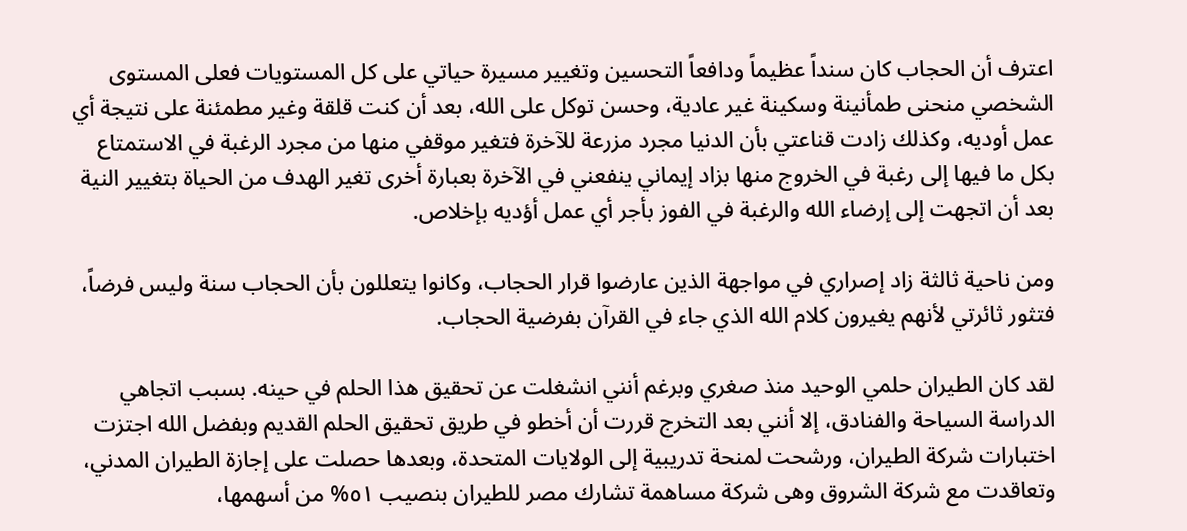اعترف أن الحجاب كان سنداً عظيماً ودافعاً التحسين وتغيير مسيرة حياتي على كل المستويات فعلى المستوى الشخصي منحنى طمأنينة وسكينة غير عادية، وحسن توكل على الله، بعد أن كنت قلقة وغير مطمئنة على نتيجة أي عمل أوديه، وكذلك زادت قناعتي بأن الدنيا مجرد مزرعة للآخرة فتغير موقفي منها من مجرد الرغبة في الاستمتاع بكل ما فيها إلى رغبة في الخروج منها بزاد إيماني ينفعني في الآخرة بعبارة أخرى تغير الهدف من الحياة بتغيير النية بعد أن اتجهت إلى إرضاء الله والرغبة في الفوز بأجر أي عمل أؤديه بإخلاص.

ومن ناحية ثالثة زاد إصراري في مواجهة الذين عارضوا قرار الحجاب، وكانوا يتعللون بأن الحجاب سنة وليس فرضاً، فتثور ثائرتي لأنهم يغيرون كلام الله الذي جاء في القرآن بفرضية الحجاب.

لقد كان الطيران حلمي الوحيد منذ صغري وبرغم أنني انشغلت عن تحقيق هذا الحلم في حينه. بسبب اتجاهي الدراسة السياحة والفنادق، إلا أنني بعد التخرج قررت أن أخطو في طريق تحقيق الحلم القديم وبفضل الله اجتزت اختبارات شركة الطيران، ورشحت لمنحة تدريبية إلى الولايات المتحدة، وبعدها حصلت على إجازة الطيران المدني، وتعاقدت مع شركة الشروق وهى شركة مساهمة تشارك مصر للطيران بنصيب ٥١% من أسهمها،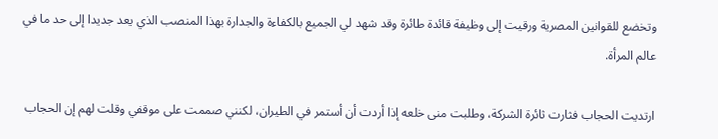وتخضع للقوانين المصرية ورقيت إلى وظيفة قائدة طائرة وقد شهد لي الجميع بالكفاءة والجدارة بهذا المنصب الذي يعد جديدا إلى حد ما في عالم المرأة.

ارتديت الحجاب فثارت ثائرة الشركة، وطلبت منى خلعه إذا أردت أن أستمر في الطيران، لكنني صممت على موقفي وقلت لهم إن الحجاب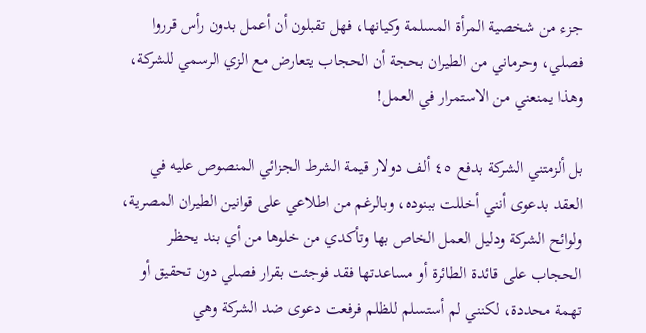جزء من شخصية المرأة المسلمة وكيانها، فهل تقبلون أن أعمل بدون رأس قرروا فصلي، وحرماني من الطيران بحجة أن الحجاب يتعارض مع الزي الرسمي للشركة، وهذا يمنعني من الاستمرار في العمل!

بل ألزمتني الشركة بدفع ٤٥ ألف دولار قيمة الشرط الجزائي المنصوص عليه في العقد بدعوى أنني أخللت ببنوده، وبالرغم من اطلاعي على قوانين الطيران المصرية، ولوائح الشركة ودليل العمل الخاص بها وتأكدي من خلوها من أي بند يحظر الحجاب على قائدة الطائرة أو مساعدتها فقد فوجئت بقرار فصلي دون تحقيق أو تهمة محددة، لكنني لم أستسلم للظلم فرفعت دعوى ضد الشركة وهي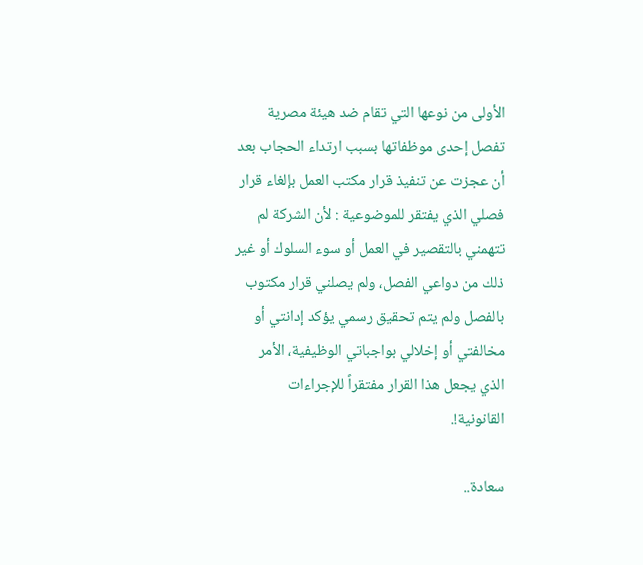الأولى من نوعها التي تقام ضد هيئة مصرية تفصل إحدى موظفاتها بسبب ارتداء الحجاب بعد أن عجزت عن تنفيذ قرار مكتب العمل بإلغاء قرار فصلي الذي يفتقر للموضوعية : لأن الشركة لم تتهمني بالتقصير في العمل أو سوء السلوك أو غير ذلك من دواعي الفصل، ولم يصلني قرار مكتوب بالفصل ولم يتم تحقيق رسمي يؤكد إدانتي أو مخالفتي أو إخلالي بواجباتي الوظيفية، الأمر الذي يجعل هذا القرار مفتقراً للإجراءات القانونية!.

سعادة..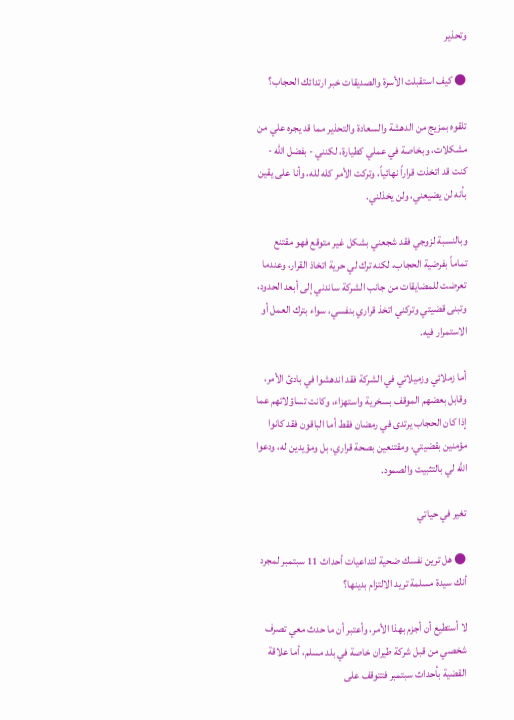وتحذير

● كيف استقبلت الأسرة والصديقات خبر ارتدائك الحجاب؟

تلقوه بمزيج من الدهشة والسعادة والتحذير مما قد يجره علي من مشكلات، وبخاصة في عملي كطيارة، لكنني - بفضل الله - كنت قد اتخذت قراراً نهائياً، وتركت الأمر كله لله، وأنا على يقين بأنه لن يضيعني، ولن يخذلني.

وبالنسبة لزوجي فقد شجعني بشكل غير متوقع فهو مقتنع تماماً بفرضية الحجاب، لكنه ترك لي حرية اتخاذ القرار، وعندما تعرضت للمضايقات من جانب الشركة ساندني إلى أبعد الحدود، وتبنى قضيتي وتركني اتخذ قراري بنفسي، سواء بترك العمل أو الاستمرار فيه.

أما زملائي وزميلاتي في الشركة فقد اندهشوا في بادئ الأمر، وقابل بعضهم الموقف بسخرية واستهزاء، وكانت تساؤلاتهم عما إذا كان الحجاب يرتدى في رمضان فقط أما الباقون فقد كانوا مؤمنين بقضيتي، ومقتنعين بصحة قراري، بل ومؤيدين له، ودعوا الله لي بالتثبيت والصمود.

تغير في حياتي

● هل ترين نفسك ضحية لتداعيات أحداث 11 سبتمبر لمجرد أنك سيدة مسلمة تريد الالتزام بدينها؟

لا أستطيع أن أجزم بهذا الأمر، وأعتبر أن ما حدث معي تصرف شخصي من قبل شركة طيران خاصة في بلد مسلم، أما علاقة القضية بأحداث سبتمبر فتتوقف على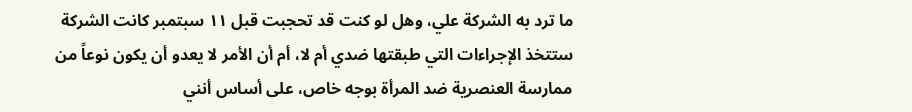ما ترد به الشركة علي، وهل لو كنت قد تحجبت قبل ١١ سبتمبر كانت الشركة ستتخذ الإجراءات التي طبقتها ضدي أم لا، أم أن الأمر لا يعدو أن يكون نوعاً من ممارسة العنصرية ضد المرأة بوجه خاص، على أساس أنني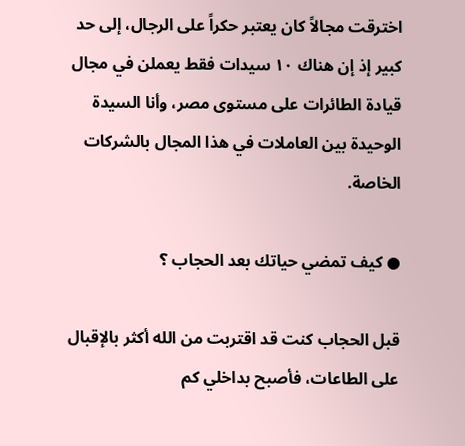اخترقت مجالاً كان يعتبر حكراً على الرجال، إلى حد كبير إذ إن هناك ١٠ سيدات فقط يعملن في مجال قيادة الطائرات على مستوى مصر، وأنا السيدة الوحيدة بين العاملات في هذا المجال بالشركات الخاصة.

● كيف تمضي حياتك بعد الحجاب ؟

قبل الحجاب كنت قد اقتربت من الله أكثر بالإقبال على الطاعات، فأصبح بداخلي كم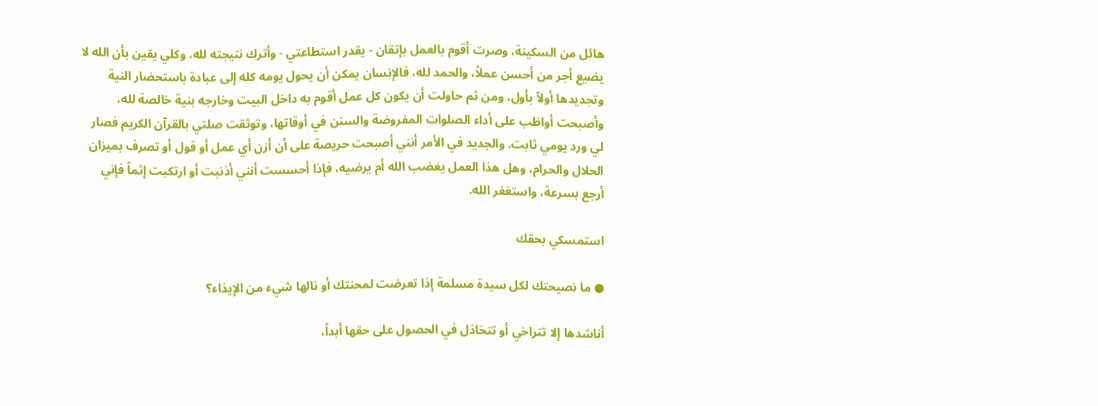هائل من السكينة، وصرت أقوم بالعمل بإتقان - يقدر استطاعتي - وأترك نتيجته لله، وكلي يقين بأن الله لا يضيع أجر من أحسن عملاً، والحمد لله، فالإنسان يمكن أن يحول يومه كله إلى عبادة باستحضار النية وتجديدها أولاً بأول، ومن ثم حاولت أن يكون كل عمل أقوم به داخل البيت وخارجه بنية خالصة لله، وأصبحت أواظب على أداء الصلوات المفروضة والسنن في أوقاتها، وتوثقت صلتي بالقرآن الكريم فصار لي ورد يومي ثابت. والجديد في الأمر أنني أصبحت حريصة على أن أزن أي عمل أو قول أو تصرف بميزان الحلال والحرام، وهل هذا العمل يغضب الله أم يرضيه، فإذا أحسست أنني أذنبت أو ارتكبت إثماً فإني أرجع بسرعة، واستغفر الله.

استمسكي بحقك

● ما نصيحتك لكل سيدة مسلمة إذا تعرضت لمحنتك أو نالها شيء من الإيذاء؟

أناشدها إلا تتراخي أو تتخاذل في الحصول على حقها أبداً،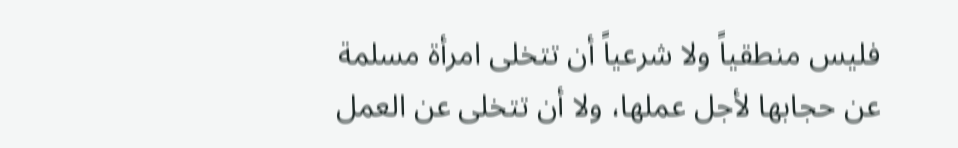فليس منطقياً ولا شرعياً أن تتخلى امرأة مسلمة عن حجابها لأجل عملها، ولا أن تتخلى عن العمل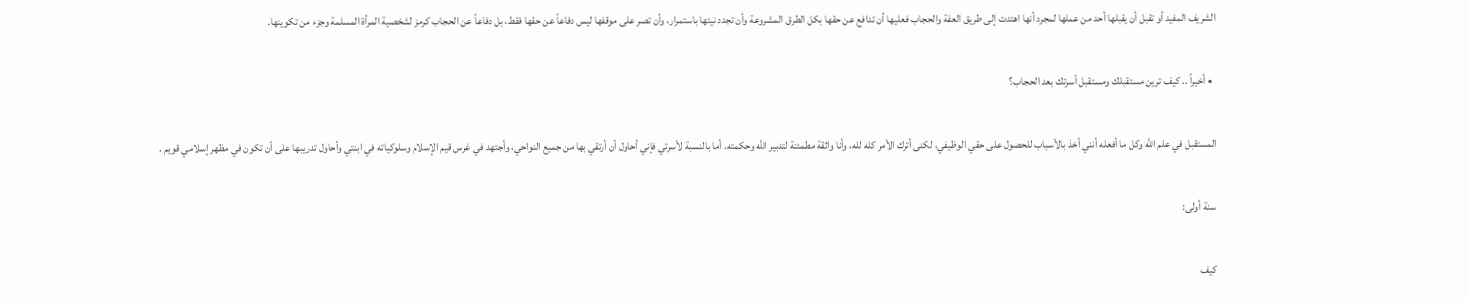الشريف المفيد أو تقبل أن يقبلها أحد من عملها لمجرد أنها اهتدت إلى طريق العفة والحجاب فعليها أن تدافع عن حقها بكل الطرق المشروعة وأن تجدد نيتها باستمرار، وأن تصر على موقفها ليس دفاعاً عن حقها فقط، بل دفاعاً عن الحجاب كرمز لشخصية المرأة المسلمة وجزء من تكوينها.

  • أخيراً .. كيف ترين مستقبلك ومستقبل أسرتك بعد الحجاب؟

المستقبل في علم الله وكل ما أفعله أنني أخذ بالأسباب للحصول على حقي الوظيفي، لكنى أترك الأمر كله لله، وأنا واثقة مطمئنة لتدبير الله وحكمته. أما بالنسبة لأسرتي فإني أحاول أن أرتقي بها من جميع النواحي، وأجتهد في غرس قيم الإسلام وسلوكياته في ابنتي وأحاول تدريبها على أن تكون في مظهر إسلامي قويم .

سنة أولى:

كيف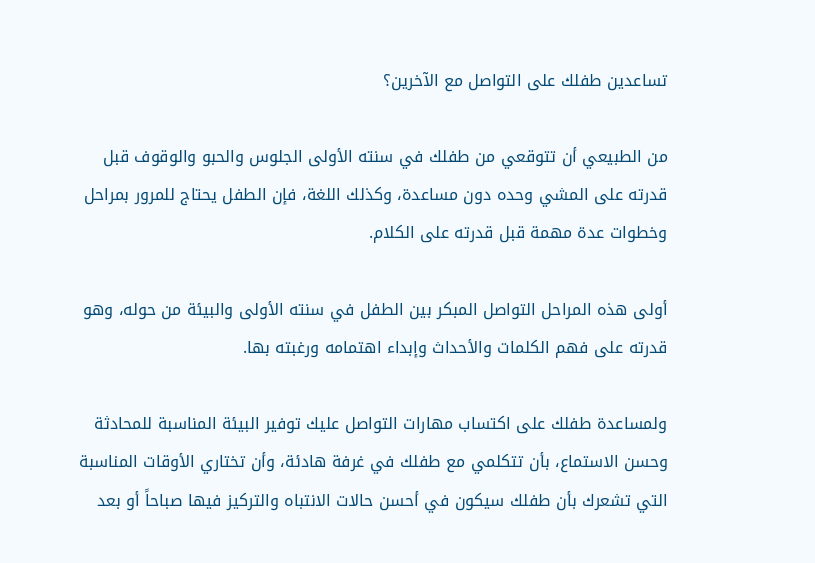تساعدين طفلك على التواصل مع الآخرين؟

من الطبيعي أن تتوقعي من طفلك في سنته الأولى الجلوس والحبو والوقوف قبل قدرته على المشي وحده دون مساعدة، وكذلك اللغة، فإن الطفل يحتاج للمرور بمراحل وخطوات عدة مهمة قبل قدرته على الكلام.

أولى هذه المراحل التواصل المبكر بين الطفل في سنته الأولى والبيئة من حوله، وهو قدرته على فهم الكلمات والأحداث وإبداء اهتمامه ورغبته بها.

ولمساعدة طفلك على اكتساب مهارات التواصل عليك توفير البيئة المناسبة للمحادثة وحسن الاستماع، بأن تتكلمي مع طفلك في غرفة هادئة، وأن تختاري الأوقات المناسبة التي تشعرك بأن طفلك سيكون في أحسن حالات الانتباه والتركيز فيها صباحاً أو بعد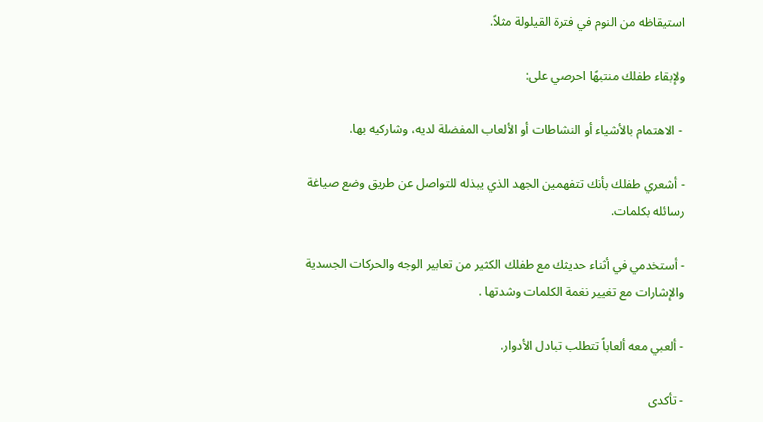استيقاظه من النوم في فترة القيلولة مثلاً.

ولإبقاء طفلك منتبهًا احرصي على:

 - الاهتمام بالأشياء أو النشاطات أو الألعاب المفضلة لديه، وشاركيه بها.

- أشعري طفلك بأنك تتفهمين الجهد الذي يبذله للتواصل عن طريق وضع صياغة رسائله بكلمات.

- أستخدمي في أثناء حديثك مع طفلك الكثير من تعابير الوجه والحركات الجسدية والإشارات مع تغيير نغمة الكلمات وشدتها .

- ألعبي معه ألعاباً تتطلب تبادل الأدوار.

- تأكدى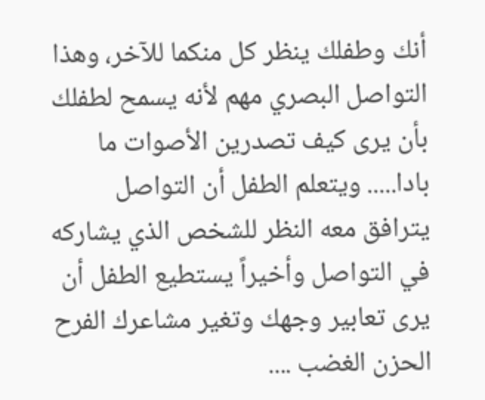أنك وطفلك ينظر كل منكما للآخر، وهذا التواصل البصري مهم لأنه يسمح لطفلك بأن يرى كيف تصدرين الأصوات ما بادا..... ويتعلم الطفل أن التواصل يترافق معه النظر للشخص الذي يشاركه في التواصل وأخيراً يستطيع الطفل أن يرى تعابير وجهك وتغير مشاعرك الفرح الحزن الغضب ....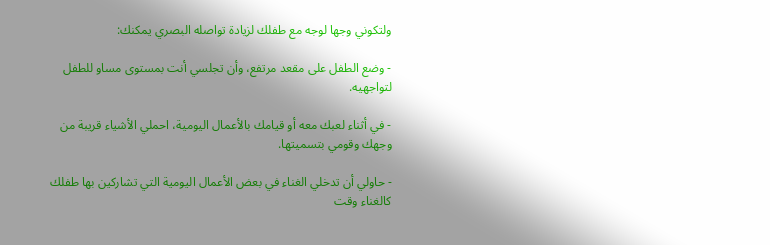ولتكوني وجها لوجه مع طفلك لزيادة تواصله البصري يمكنك:

- وضع الطفل على مقعد مرتفع، وأن تجلسي أنت بمستوى مساو للطفل لتواجهيه.

- في أثناء لعبك معه أو قيامك بالأعمال اليومية، احملي الأشياء قريبة من وجهك وقومي بتسميتها.

- حاولي أن تدخلي الغناء في بعض الأعمال اليومية التي تشاركين بها طفلك كالغناء وقت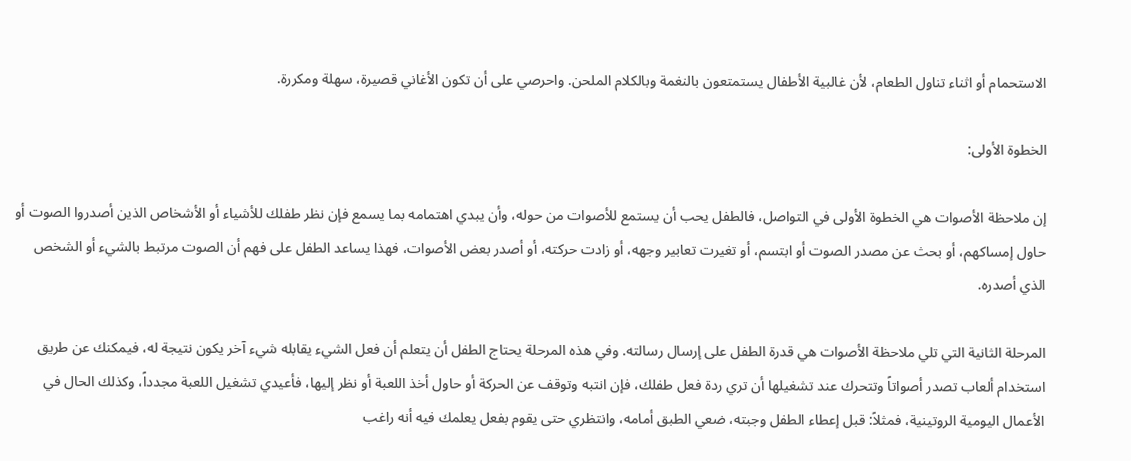الاستحمام أو اثناء تناول الطعام، لأن غالبية الأطفال يستمتعون بالنغمة وبالكلام الملحن. واحرصي على أن تكون الأغاني قصيرة، سهلة ومكررة.

الخطوة الأولى:

إن ملاحظة الأصوات هي الخطوة الأولى في التواصل، فالطفل يحب أن يستمع للأصوات من حوله، وأن يبدي اهتمامه بما يسمع فإن نظر طفلك للأشياء أو الأشخاص الذين أصدروا الصوت أو حاول إمساكهم، أو بحث عن مصدر الصوت أو ابتسم، أو تغيرت تعابير وجهه، أو زادت حركته، أو أصدر بعض الأصوات، فهذا يساعد الطفل على فهم أن الصوت مرتبط بالشيء أو الشخص الذي أصدره.

المرحلة الثانية التي تلي ملاحظة الأصوات هي قدرة الطفل على إرسال رسالته. وفي هذه المرحلة يحتاج الطفل أن يتعلم أن فعل الشيء يقابله شيء آخر يكون نتيجة له، فيمكنك عن طريق استخدام ألعاب تصدر أصواتاً وتتحرك عند تشغيلها أن تري ردة فعل طفلك، فإن انتبه وتوقف عن الحركة أو حاول أخذ اللعبة أو نظر إليها، فأعيدي تشغيل اللعبة مجدداً، وكذلك الحال في الأعمال اليومية الروتينية، فمثلاً: قبل إعطاء الطفل وجبته، ضعي الطبق أمامه، وانتظري حتى يقوم بفعل يعلمك فيه أنه راغب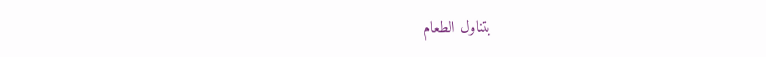بتناول الطعام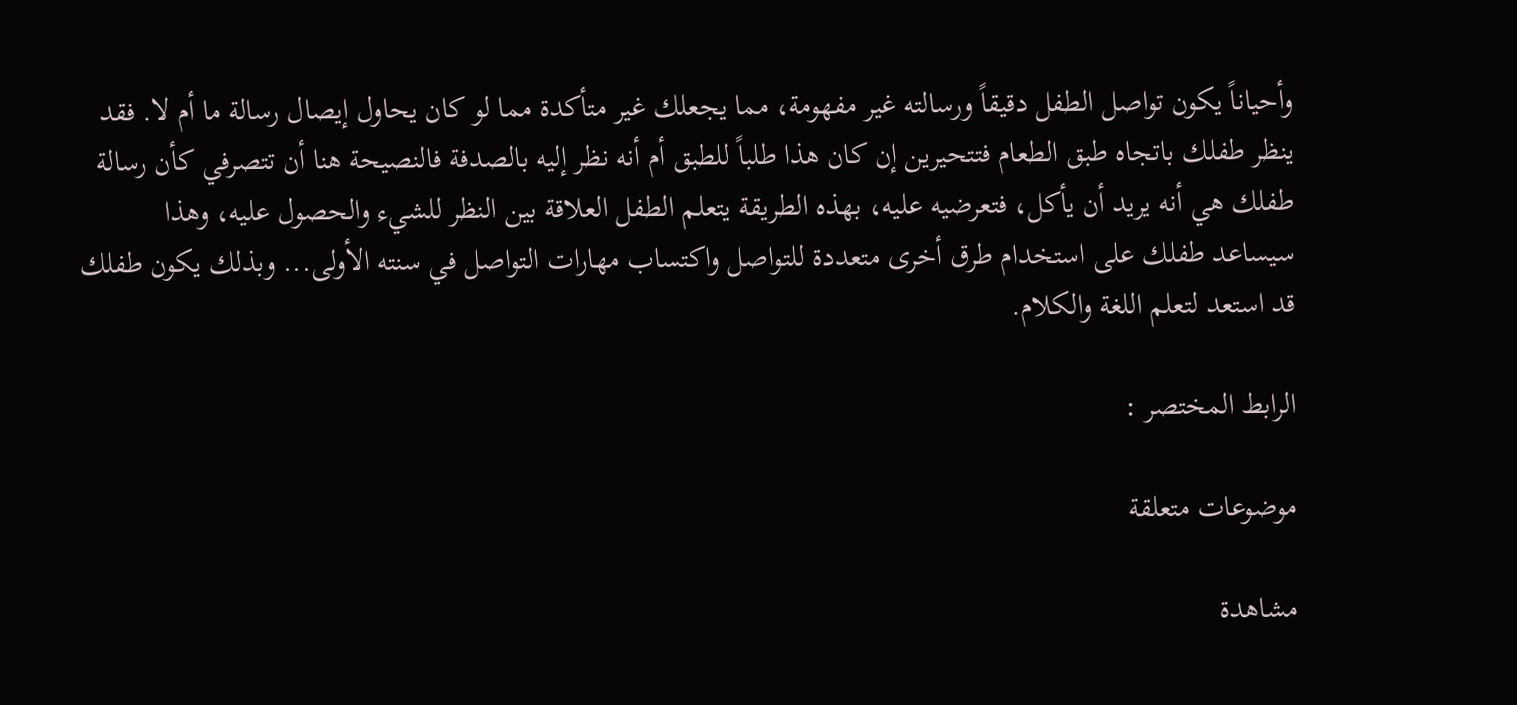وأحياناً يكون تواصل الطفل دقيقاً ورسالته غير مفهومة، مما يجعلك غير متأكدة مما لو كان يحاول إيصال رسالة ما أم لا. فقد ينظر طفلك باتجاه طبق الطعام فتتحيرين إن كان هذا طلباً للطبق أم أنه نظر إليه بالصدفة فالنصيحة هنا أن تتصرفي كأن رسالة طفلك هي أنه يريد أن يأكل، فتعرضيه عليه، بهذه الطريقة يتعلم الطفل العلاقة بين النظر للشيء والحصول عليه، وهذا سيساعد طفلك على استخدام طرق أخرى متعددة للتواصل واكتساب مهارات التواصل في سنته الأولى... وبذلك يكون طفلك قد استعد لتعلم اللغة والكلام.

الرابط المختصر :

موضوعات متعلقة

مشاهدة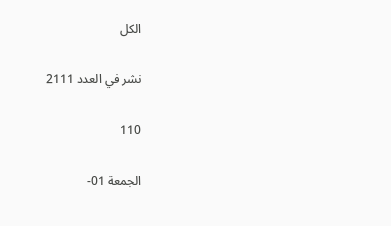الكل

نشر في العدد 2111

110

الجمعة 01-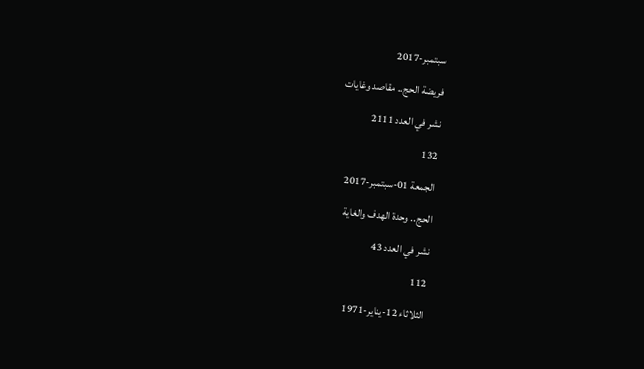سبتمبر-2017

فريضة الحج.. مقاصد وغايات

نشر في العدد 2111

132

الجمعة 01-سبتمبر-2017

الحج.. وحدة الهدف والغاية

نشر في العدد 43

112

الثلاثاء 12-يناير-1971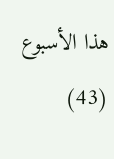هذا الأسبوع (43)